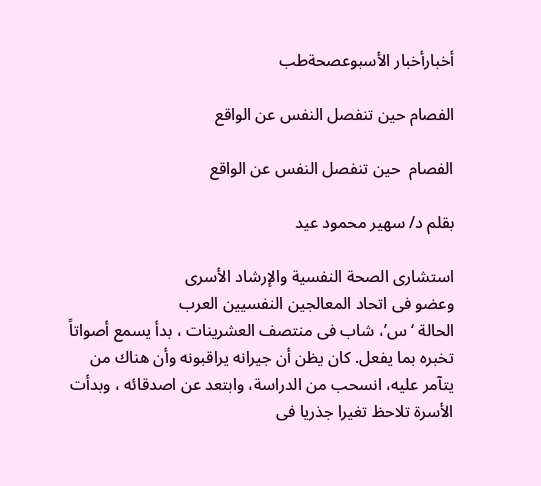أخبارأخبار الأسبوعصحةطب

الفصام حين تنفصل النفس عن الواقع

الفصام  حين تنفصل النفس عن الواقع

بقلم د/ سهير محمود عيد

استشارى الصحة النفسية والإرشاد الأسرى
وعضو فى اتحاد المعالجين النفسيين العرب
الحالة ‘ س’، شاب فى منتصف العشرينات ، بدأ يسمع أصواتاً تخبره بما يفعل. كان يظن أن جيرانه يراقبونه وأن هناك من يتآمر عليه، انسحب من الدراسة، وابتعد عن اصدقائه ، وبدأت الأسرة تلاحظ تغيرا جذريا فى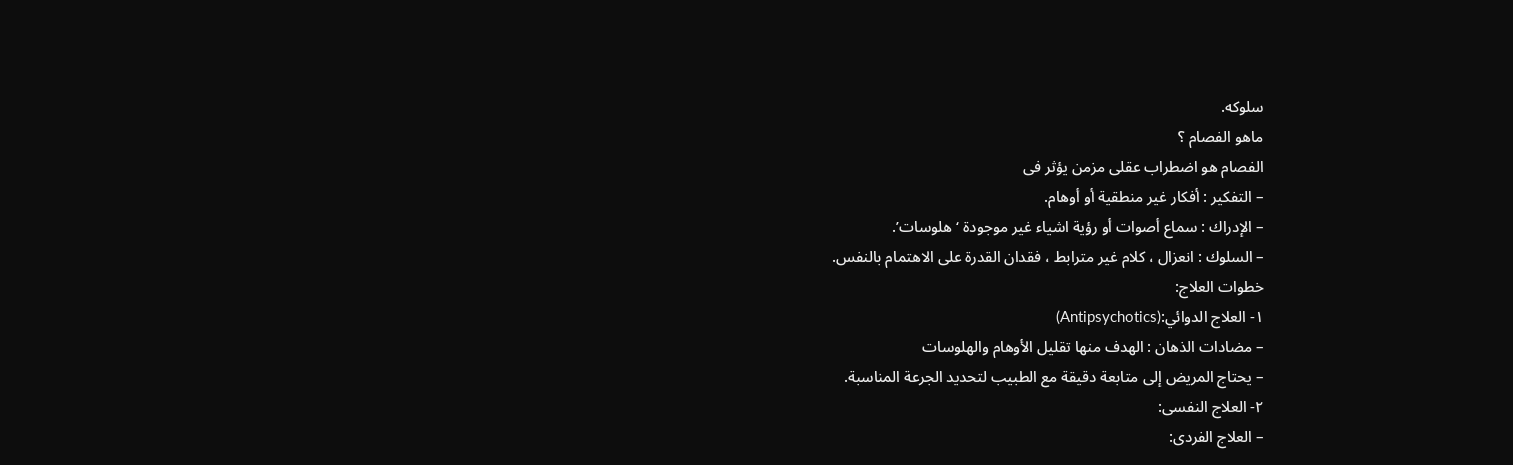سلوكه.
ماهو الفصام ؟
الفصام هو اضطراب عقلى مزمن يؤثر فى
– التفكير : أفكار غير منطقية أو أوهام.
– الإدراك : سماع أصوات أو رؤية اشياء غير موجودة ‘ هلوسات’.
– السلوك : انعزال ، كلام غير مترابط ، فقدان القدرة على الاهتمام بالنفس.
خطوات العلاج:
١- العلاج الدوائي:(Antipsychotics)
– مضادات الذهان : الهدف منها تقليل الأوهام والهلوسات
– يحتاج المريض إلى متابعة دقيقة مع الطبيب لتحديد الجرعة المناسبة.
٢- العلاج النفسى:
– العلاج الفردى: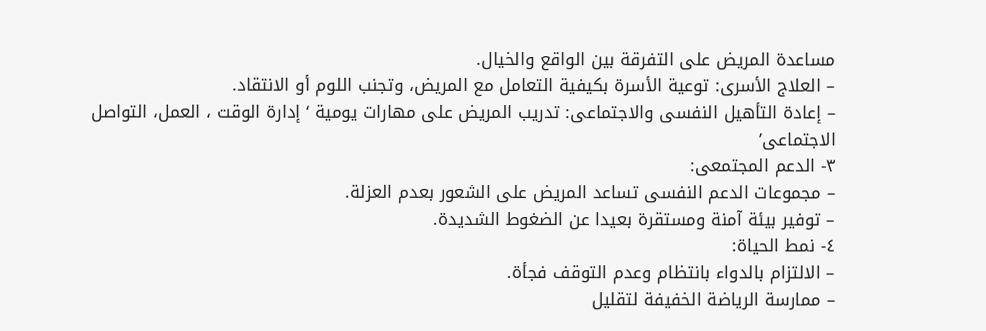مساعدة المريض على التفرقة بين الواقع والخيال.
– العلاج الأسرى: توعية الأسرة بكيفية التعامل مع المريض، وتجنب اللوم أو الانتقاد.
– إعادة التأهيل النفسى والاجتماعى: تدريب المريض على مهارات يومية ‘ إدارة الوقت ، العمل، التواصل الاجتماعى’
٣- الدعم المجتمعى:
– مجموعات الدعم النفسى تساعد المريض على الشعور بعدم العزلة.
– توفير بيئة آمنة ومستقرة بعيدا عن الضغوط الشديدة.
٤- نمط الحياة:
– الالتزام بالدواء بانتظام وعدم التوقف فجأة.
– ممارسة الرياضة الخفيفة لتقليل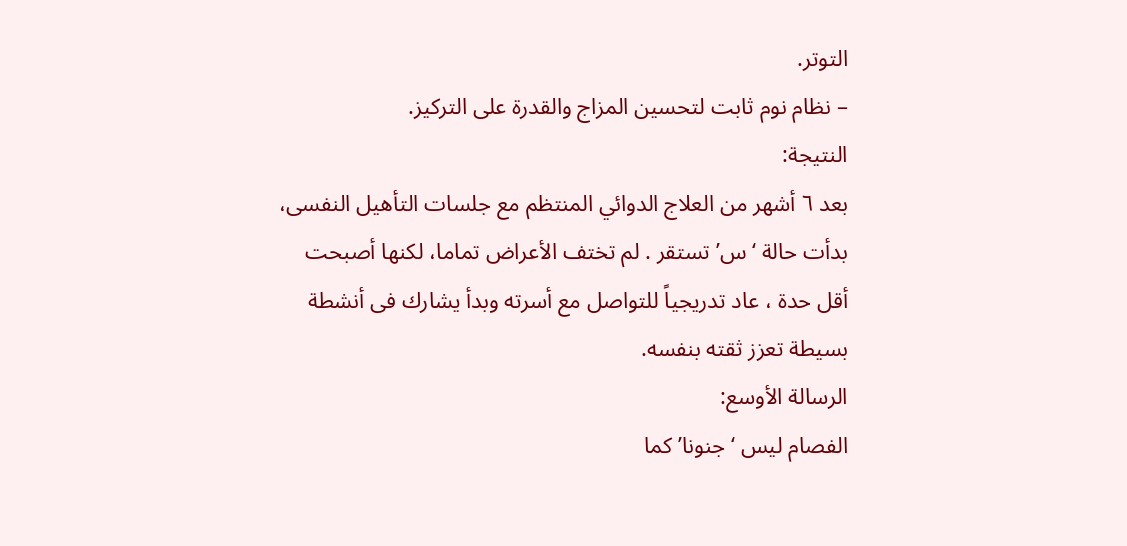التوتر.
– نظام نوم ثابت لتحسين المزاج والقدرة على التركيز.
النتيجة:
بعد ٦ أشهر من العلاج الدوائي المنتظم مع جلسات التأهيل النفسى، بدأت حالة ‘ س’ تستقر . لم تختف الأعراض تماما، لكنها أصبحت أقل حدة ، عاد تدريجياً للتواصل مع أسرته وبدأ يشارك فى أنشطة بسيطة تعزز ثقته بنفسه.
الرسالة الأوسع:
الفصام ليس ‘ جنونا’ كما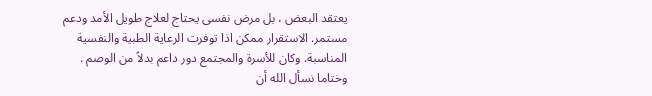يعتقد البعض ، بل مرض نفسى يحتاج لعلاج طويل الأمد ودعم مستمر. الاستقرار ممكن اذا توفرت الرعاية الطبية والنفسية المناسبة. وكان للأسرة والمجتمع دور داعم بدلاً من الوصم .
وختاما نسأل الله أن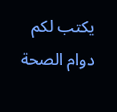يكتب لكم دوام الصحة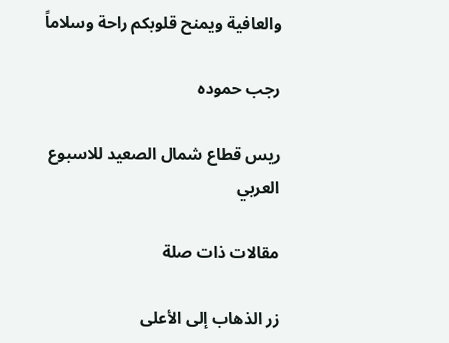والعافية ويمنح قلوبكم راحة وسلاماً

رجب حموده

ريس قطاع شمال الصعيد للاسبوع العربي

مقالات ذات صلة

زر الذهاب إلى الأعلى